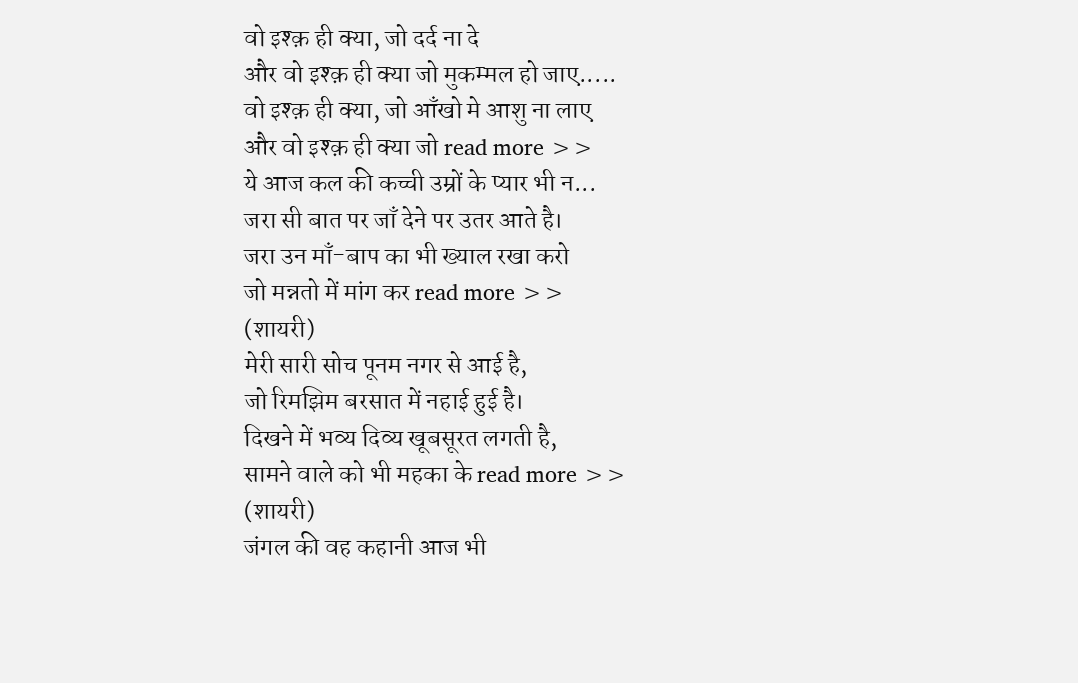वो इश्क़ ही क्या, जो दर्द ना दे
और वो इश्क़ ही क्या जो मुकम्मल हो जाए.....
वो इश्क़ ही क्या, जो आँखो मे आशु ना लाए
और वो इश्क़ ही क्या जो read more >>
ये आज कल की कच्ची उम्रों के प्यार भी न...
जरा सी बात पर जाँ देने पर उतर आते है।
जरा उन माँ-बाप का भी ख्याल रखा करो
जो मन्नतो में मांग कर read more >>
(शायरी)
मेरी सारी सोच पूनम नगर से आई है,
जो रिमझिम बरसात में नहाई हुई है।
दिखने में भव्य दिव्य खूबसूरत लगती है,
सामने वाले को भी महका के read more >>
(शायरी)
जंगल की वह कहानी आज भी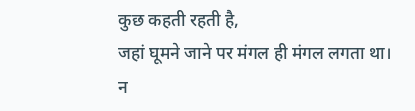कुछ कहती रहती है,
जहां घूमने जाने पर मंगल ही मंगल लगता था।
न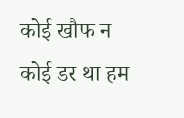कोई खौफ न कोई डर था हम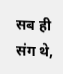सब ही संग थे,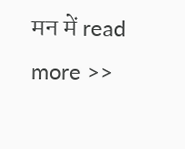मन में read more >>